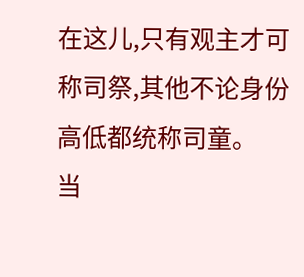在这儿,只有观主才可称司祭,其他不论身份高低都统称司童。
当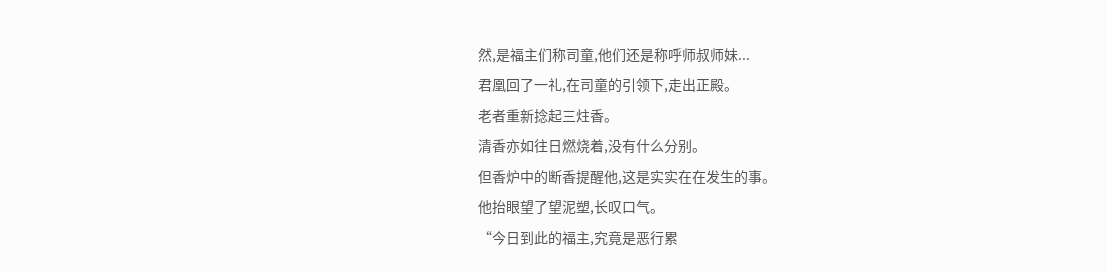然,是福主们称司童,他们还是称呼师叔师妹...
君凰回了一礼,在司童的引领下,走出正殿。
老者重新捻起三炷香。
清香亦如往日燃烧着,没有什么分别。
但香炉中的断香提醒他,这是实实在在发生的事。
他抬眼望了望泥塑,长叹口气。
“今日到此的福主,究竟是恶行累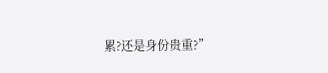累?还是身份贵重?”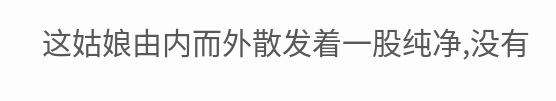这姑娘由内而外散发着一股纯净,没有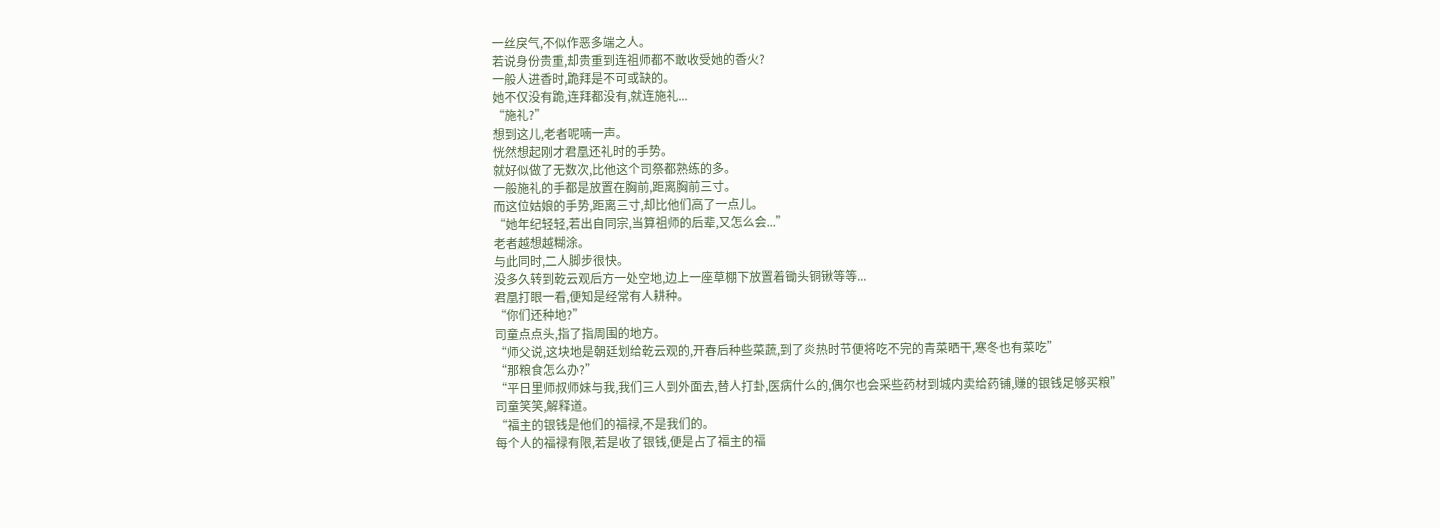一丝戾气,不似作恶多端之人。
若说身份贵重,却贵重到连祖师都不敢收受她的香火?
一般人进香时,跪拜是不可或缺的。
她不仅没有跪,连拜都没有,就连施礼...
“施礼?”
想到这儿,老者呢喃一声。
恍然想起刚才君凰还礼时的手势。
就好似做了无数次,比他这个司祭都熟练的多。
一般施礼的手都是放置在胸前,距离胸前三寸。
而这位姑娘的手势,距离三寸,却比他们高了一点儿。
“她年纪轻轻,若出自同宗,当算祖师的后辈,又怎么会...”
老者越想越糊涂。
与此同时,二人脚步很快。
没多久转到乾云观后方一处空地,边上一座草棚下放置着锄头铜锹等等...
君凰打眼一看,便知是经常有人耕种。
“你们还种地?”
司童点点头,指了指周围的地方。
“师父说,这块地是朝廷划给乾云观的,开春后种些菜蔬,到了炎热时节便将吃不完的青菜晒干,寒冬也有菜吃”
“那粮食怎么办?”
“平日里师叔师妹与我,我们三人到外面去,替人打卦,医病什么的,偶尔也会采些药材到城内卖给药铺,赚的银钱足够买粮”
司童笑笑,解释道。
“福主的银钱是他们的福禄,不是我们的。
每个人的福禄有限,若是收了银钱,便是占了福主的福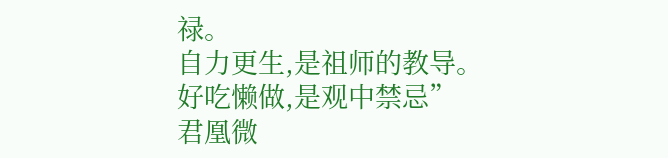禄。
自力更生,是祖师的教导。
好吃懒做,是观中禁忌”
君凰微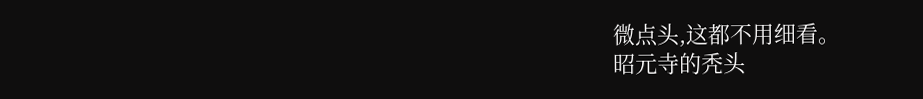微点头,这都不用细看。
昭元寺的秃头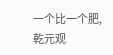一个比一个肥,乾元观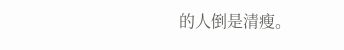的人倒是清瘦。